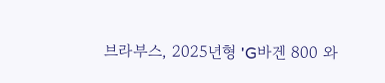브라부스, 2025년형 'G바겐 800 와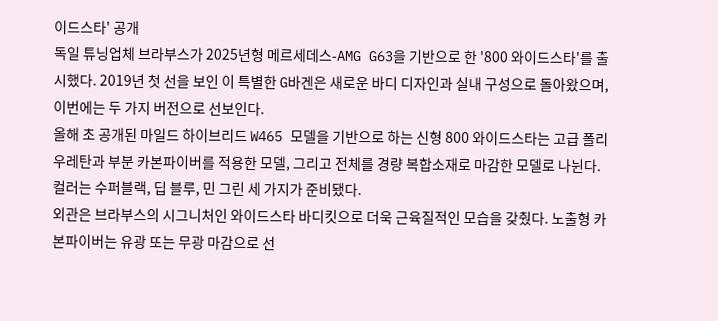이드스타' 공개
독일 튜닝업체 브라부스가 2025년형 메르세데스-AMG G63을 기반으로 한 '800 와이드스타'를 출시했다. 2019년 첫 선을 보인 이 특별한 G바겐은 새로운 바디 디자인과 실내 구성으로 돌아왔으며, 이번에는 두 가지 버전으로 선보인다.
올해 초 공개된 마일드 하이브리드 W465 모델을 기반으로 하는 신형 800 와이드스타는 고급 폴리우레탄과 부분 카본파이버를 적용한 모델, 그리고 전체를 경량 복합소재로 마감한 모델로 나뉜다. 컬러는 수퍼블랙, 딥 블루, 민 그린 세 가지가 준비됐다.
외관은 브라부스의 시그니처인 와이드스타 바디킷으로 더욱 근육질적인 모습을 갖췄다. 노출형 카본파이버는 유광 또는 무광 마감으로 선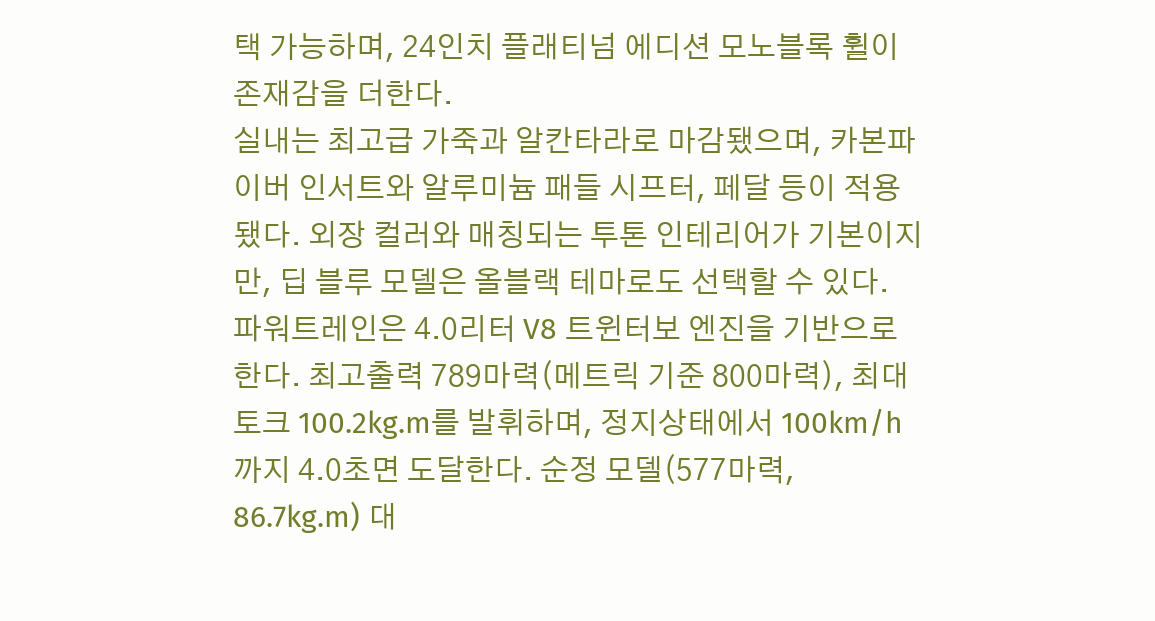택 가능하며, 24인치 플래티넘 에디션 모노블록 휠이 존재감을 더한다.
실내는 최고급 가죽과 알칸타라로 마감됐으며, 카본파이버 인서트와 알루미늄 패들 시프터, 페달 등이 적용됐다. 외장 컬러와 매칭되는 투톤 인테리어가 기본이지만, 딥 블루 모델은 올블랙 테마로도 선택할 수 있다.
파워트레인은 4.0리터 V8 트윈터보 엔진을 기반으로 한다. 최고출력 789마력(메트릭 기준 800마력), 최대토크 100.2kg.m를 발휘하며, 정지상태에서 100km/h까지 4.0초면 도달한다. 순정 모델(577마력, 86.7kg.m) 대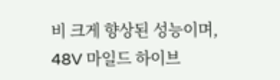비 크게 향상된 성능이며, 48V 마일드 하이브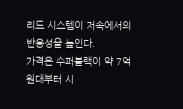리드 시스템이 저속에서의 반응성을 높인다.
가격은 수퍼블랙이 약 7억 원대부터 시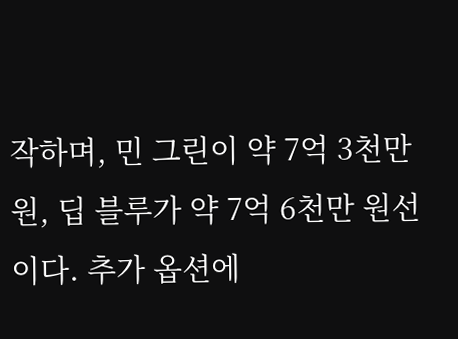작하며, 민 그린이 약 7억 3천만 원, 딥 블루가 약 7억 6천만 원선이다. 추가 옵션에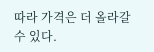따라 가격은 더 올라갈 수 있다.